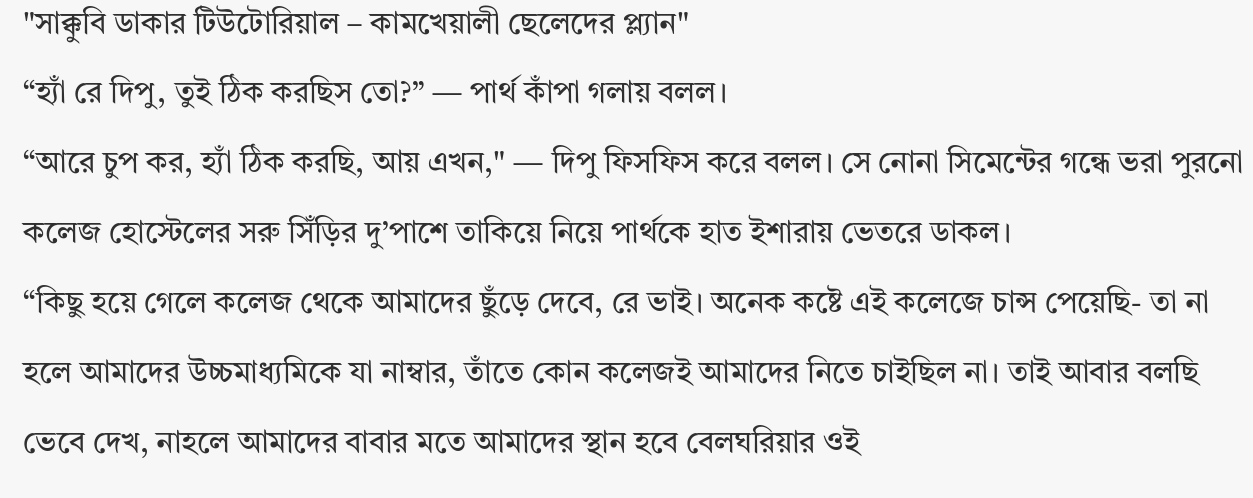"সাক্কুবি ডাকার টিউটোরিয়াল – কামখেয়ালী ছেলেদের প্ল্যান"
“হ্যাঁ রে দিপু, তুই ঠিক করছিস তো?” — পার্থ কাঁপা গলায় বলল।
“আরে চুপ কর, হ্যাঁ ঠিক করছি, আয় এখন," — দিপু ফিসফিস করে বলল। সে নোনা সিমেন্টের গন্ধে ভরা পুরনো কলেজ হোস্টেলের সরু সিঁড়ির দু’পাশে তাকিয়ে নিয়ে পার্থকে হাত ইশারায় ভেতরে ডাকল।
“কিছু হয়ে গেলে কলেজ থেকে আমাদের ছুঁড়ে দেবে, রে ভাই। অনেক কষ্টে এই কলেজে চান্স পেয়েছি- তা না হলে আমাদের উচ্চমাধ্যমিকে যা নাম্বার, তাঁতে কোন কলেজই আমাদের নিতে চাইছিল না। তাই আবার বলছি ভেবে দেখ, নাহলে আমাদের বাবার মতে আমাদের স্থান হবে বেলঘরিয়ার ওই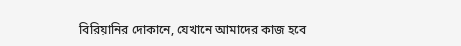বিরিয়ানির দোকানে, যেখানে আমাদের কাজ হবে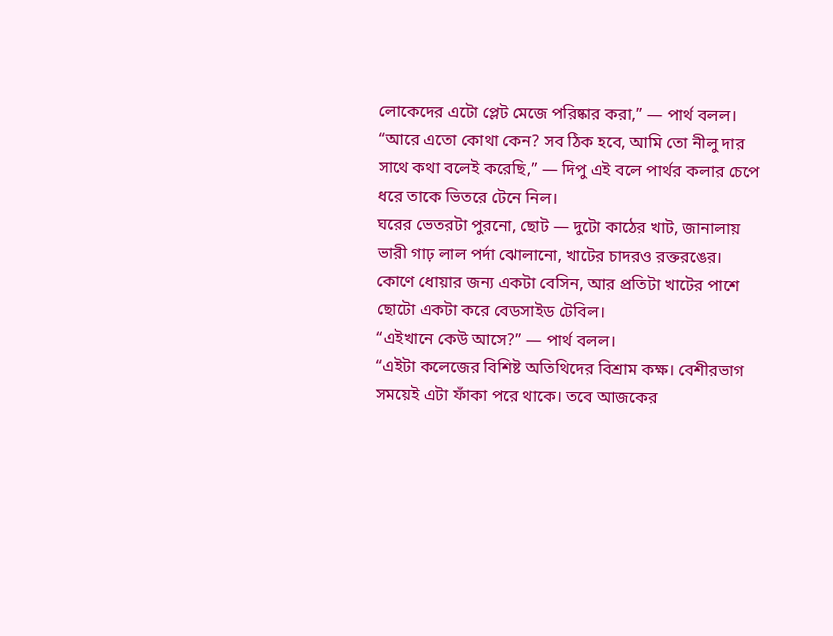লোকেদের এটো প্লেট মেজে পরিষ্কার করা,” — পার্থ বলল।
“আরে এতো কোথা কেন? সব ঠিক হবে, আমি তো নীলু দার সাথে কথা বলেই করেছি,” — দিপু এই বলে পার্থর কলার চেপে ধরে তাকে ভিতরে টেনে নিল।
ঘরের ভেতরটা পুরনো, ছোট — দুটো কাঠের খাট, জানালায় ভারী গাঢ় লাল পর্দা ঝোলানো, খাটের চাদরও রক্তরঙের। কোণে ধোয়ার জন্য একটা বেসিন, আর প্রতিটা খাটের পাশে ছোটো একটা করে বেডসাইড টেবিল।
“এইখানে কেউ আসে?” — পার্থ বলল।
“এইটা কলেজের বিশিষ্ট অতিথিদের বিশ্রাম কক্ষ। বেশীরভাগ সময়েই এটা ফাঁকা পরে থাকে। তবে আজকের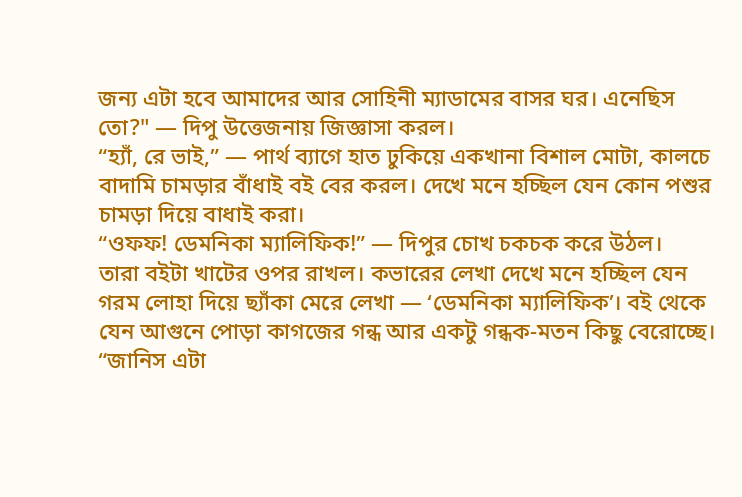জন্য এটা হবে আমাদের আর সোহিনী ম্যাডামের বাসর ঘর। এনেছিস তো?" — দিপু উত্তেজনায় জিজ্ঞাসা করল।
“হ্যাঁ, রে ভাই,” — পার্থ ব্যাগে হাত ঢুকিয়ে একখানা বিশাল মোটা, কালচে বাদামি চামড়ার বাঁধাই বই বের করল। দেখে মনে হচ্ছিল যেন কোন পশুর চামড়া দিয়ে বাধাই করা।
“ওফফ! ডেমনিকা ম্যালিফিক!” — দিপুর চোখ চকচক করে উঠল।
তারা বইটা খাটের ওপর রাখল। কভারের লেখা দেখে মনে হচ্ছিল যেন গরম লোহা দিয়ে ছ্যাঁকা মেরে লেখা — ‘ডেমনিকা ম্যালিফিক’। বই থেকে যেন আগুনে পোড়া কাগজের গন্ধ আর একটু গন্ধক-মতন কিছু বেরোচ্ছে।
“জানিস এটা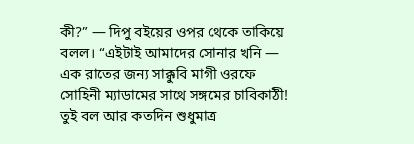কী?” — দিপু বইয়ের ওপর থেকে তাকিয়ে বলল। “এইটাই আমাদের সোনার খনি — এক রাতের জন্য সাক্কুবি মাগী ওরফে সোহিনী ম্যাডামের সাথে সঙ্গমের চাবিকাঠী! তুই বল আর কতদিন শুধুমাত্র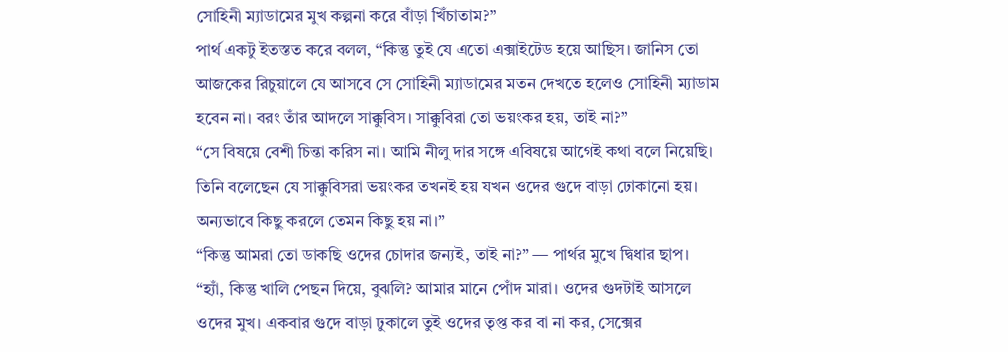সোহিনী ম্যাডামের মুখ কল্পনা করে বাঁড়া খিঁচাতাম?”
পার্থ একটু ইতস্তত করে বলল, “কিন্তু তুই যে এতো এক্সাইটেড হয়ে আছিস। জানিস তো আজকের রিচুয়ালে যে আসবে সে সোহিনী ম্যাডামের মতন দেখতে হলেও সোহিনী ম্যাডাম হবেন না। বরং তাঁর আদলে সাক্কুবিস। সাক্কুবিরা তো ভয়ংকর হয়, তাই না?”
“সে বিষয়ে বেশী চিন্তা করিস না। আমি নীলু দার সঙ্গে এবিষয়ে আগেই কথা বলে নিয়েছি। তিনি বলেছেন যে সাক্কুবিসরা ভয়ংকর তখনই হয় যখন ওদের গুদে বাড়া ঢোকানো হয়। অন্যভাবে কিছু করলে তেমন কিছু হয় না।”
“কিন্তু আমরা তো ডাকছি ওদের চোদার জন্যই, তাই না?” — পার্থর মুখে দ্বিধার ছাপ।
“হ্যাঁ, কিন্তু খালি পেছন দিয়ে, বুঝলি? আমার মানে পোঁদ মারা। ওদের গুদটাই আসলে ওদের মুখ। একবার গুদে বাড়া ঢুকালে তুই ওদের তৃপ্ত কর বা না কর, সেক্সের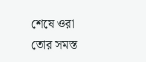শেষে ওরা তোর সমস্ত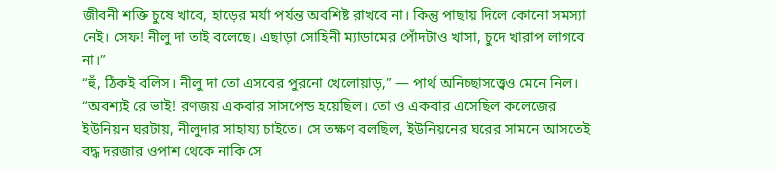জীবনী শক্তি চুষে খাবে, হাড়ের মর্যা পর্যন্ত অবশিষ্ট রাখবে না। কিন্তু পাছায় দিলে কোনো সমস্যা নেই। সেফ! নীলু দা তাই বলেছে। এছাড়া সোহিনী ম্যাডামের পোঁদটাও খাসা, চুদে খারাপ লাগবে না।”
“হুঁ, ঠিকই বলিস। নীলু দা তো এসবের পুরনো খেলোয়াড়,” — পার্থ অনিচ্ছাসত্ত্বেও মেনে নিল।
“অবশ্যই রে ভাই! রণজয় একবার সাসপেন্ড হয়েছিল। তো ও একবার এসেছিল কলেজের ইউনিয়ন ঘরটায়, নীলুদার সাহায্য চাইতে। সে তক্ষণ বলছিল, ইউনিয়নের ঘরের সামনে আসতেই বদ্ধ দরজার ওপাশ থেকে নাকি সে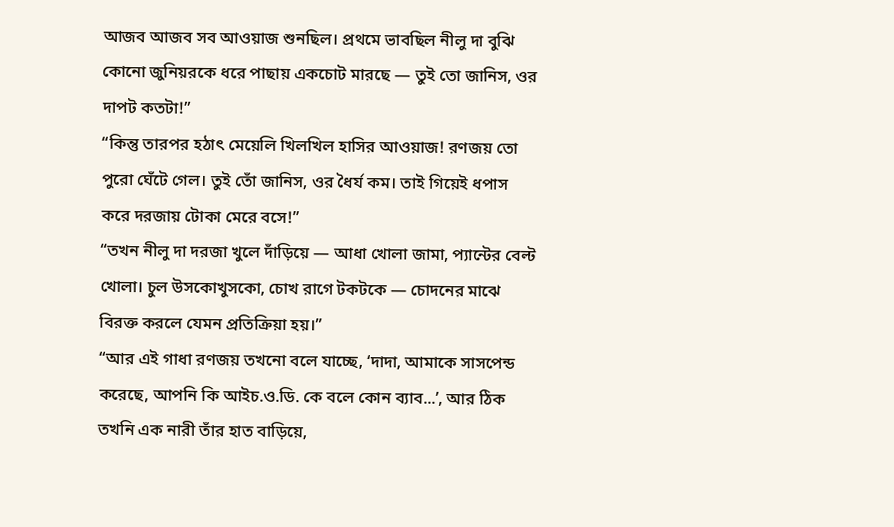আজব আজব সব আওয়াজ শুনছিল। প্রথমে ভাবছিল নীলু দা বুঝি কোনো জুনিয়রকে ধরে পাছায় একচোট মারছে — তুই তো জানিস, ওর দাপট কতটা!”
“কিন্তু তারপর হঠাৎ মেয়েলি খিলখিল হাসির আওয়াজ! রণজয় তো পুরো ঘেঁটে গেল। তুই তোঁ জানিস, ওর ধৈর্য কম। তাই গিয়েই ধপাস করে দরজায় টোকা মেরে বসে!”
“তখন নীলু দা দরজা খুলে দাঁড়িয়ে — আধা খোলা জামা, প্যান্টের বেল্ট খোলা। চুল উসকোখুসকো, চোখ রাগে টকটকে — চোদনের মাঝে বিরক্ত করলে যেমন প্রতিক্রিয়া হয়।”
“আর এই গাধা রণজয় তখনো বলে যাচ্ছে, ‘দাদা, আমাকে সাসপেন্ড করেছে, আপনি কি আইচ.ও.ডি. কে বলে কোন ব্যাব...’, আর ঠিক তখনি এক নারী তাঁর হাত বাড়িয়ে,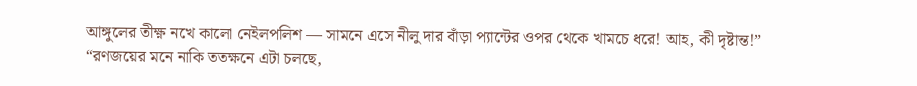আঙ্গুলের তীক্ষ্ণ নখে কালো নেইলপলিশ — সামনে এসে নীলু দার বাঁড়া প্যান্টের ওপর থেকে খামচে ধরে! আহ, কী দৃষ্টান্ত!”
“রণজয়ের মনে নাকি ততক্ষনে এটা চলছে,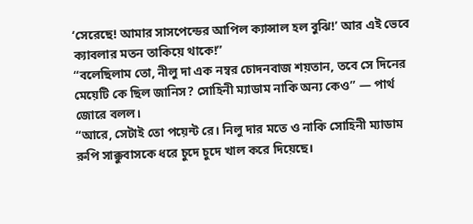‘সেরেছে! আমার সাসপেন্ডের আপিল ক্যান্সাল হল বুঝি!’ আর এই ভেবে ক্যাবলার মতন তাকিয়ে থাকে!”
“বলেছিলাম তো, নীলু দা এক নম্বর চোদনবাজ শয়তান, তবে সে দিনের মেয়েটি কে ছিল জানিস? সোহিনী ম্যাডাম নাকি অন্য কেও” — পার্থ জোরে বলল।
“আরে, সেটাই তো পয়েন্ট রে। নিলু দার মতে ও নাকি সোহিনী ম্যাডাম রুপি সাক্কুবাসকে ধরে চুদে চুদে খাল করে দিয়েছে।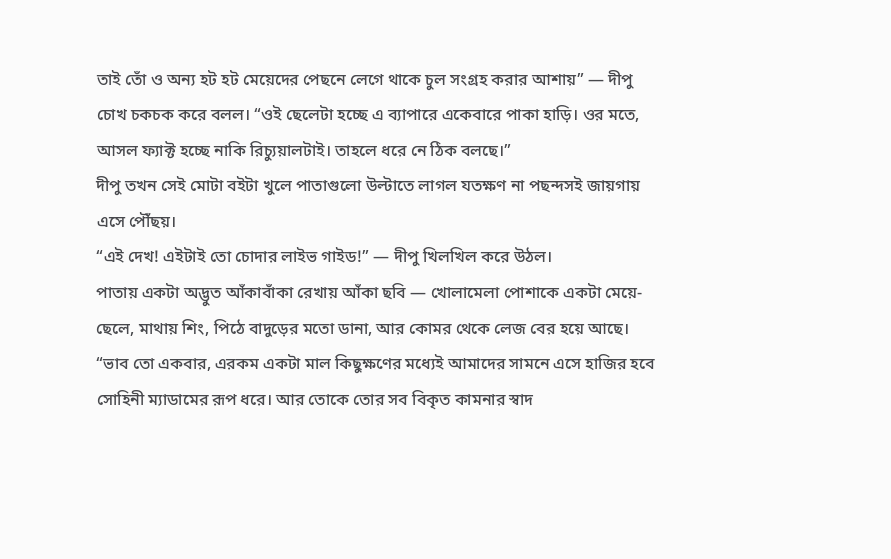তাই তোঁ ও অন্য হট হট মেয়েদের পেছনে লেগে থাকে চুল সংগ্রহ করার আশায়” — দীপু চোখ চকচক করে বলল। “ওই ছেলেটা হচ্ছে এ ব্যাপারে একেবারে পাকা হাড়ি। ওর মতে, আসল ফ্যাক্ট হচ্ছে নাকি রিচ্যুয়ালটাই। তাহলে ধরে নে ঠিক বলছে।”
দীপু তখন সেই মোটা বইটা খুলে পাতাগুলো উল্টাতে লাগল যতক্ষণ না পছন্দসই জায়গায় এসে পৌঁছয়।
“এই দেখ! এইটাই তো চোদার লাইভ গাইড!” — দীপু খিলখিল করে উঠল।
পাতায় একটা অদ্ভুত আঁকাবাঁকা রেখায় আঁকা ছবি — খোলামেলা পোশাকে একটা মেয়ে-ছেলে, মাথায় শিং, পিঠে বাদুড়ের মতো ডানা, আর কোমর থেকে লেজ বের হয়ে আছে।
“ভাব তো একবার, এরকম একটা মাল কিছুক্ষণের মধ্যেই আমাদের সামনে এসে হাজির হবে সোহিনী ম্যাডামের রূপ ধরে। আর তোকে তোর সব বিকৃত কামনার স্বাদ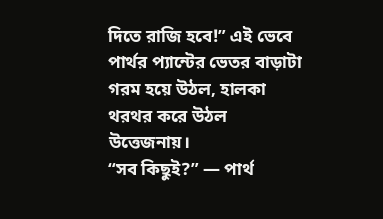দিতে রাজি হবে!” এই ভেবে পার্থর প্যান্টের ভেতর বাড়াটা গরম হয়ে উঠল, হালকা থরথর করে উঠল উত্তেজনায়।
“সব কিছুই?” — পার্থ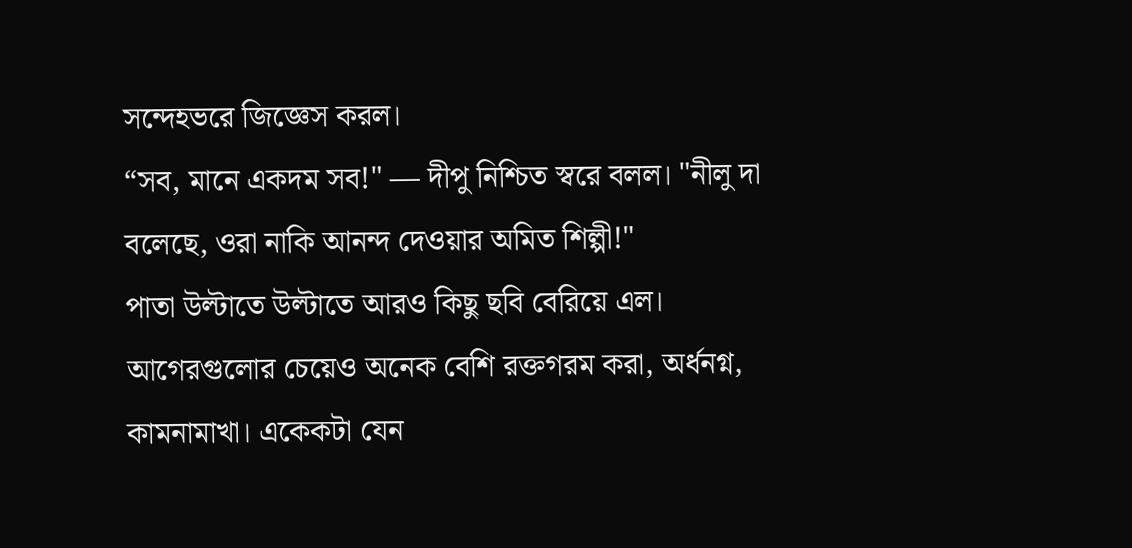সন্দেহভরে জিজ্ঞেস করল।
“সব, মানে একদম সব!" — দীপু নিশ্চিত স্বরে বলল। "নীলু দা বলেছে, ওরা নাকি আনন্দ দেওয়ার অমিত শিল্পী!"
পাতা উল্টাতে উল্টাতে আরও কিছু ছবি বেরিয়ে এল। আগেরগুলোর চেয়েও অনেক বেশি রক্তগরম করা, অর্ধনগ্ন, কামনামাখা। একেকটা যেন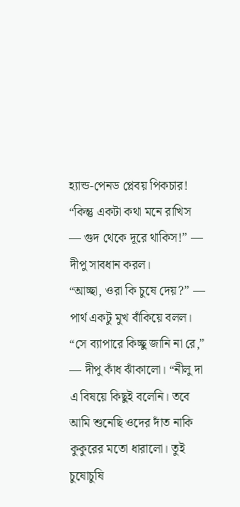হ্যান্ড-পেনড প্লেবয় পিকচার!
“কিন্তু একটা কথা মনে রাখিস — গুদ থেকে দূরে থাকিস!” — দীপু সাবধান করল।
“আচ্ছা, ওরা কি চুষে দেয়?” — পার্থ একটু মুখ বাঁকিয়ে বলল।
“সে ব্যাপারে কিচ্ছু জানি না রে,” — দীপু কাঁধ ঝাঁকালো। “নীলু দা এ বিষয়ে কিছুই বলেনি। তবে আমি শুনেছি ওদের দাঁত নাকি কুকুরের মতো ধারালো। তুই চুষোচুষি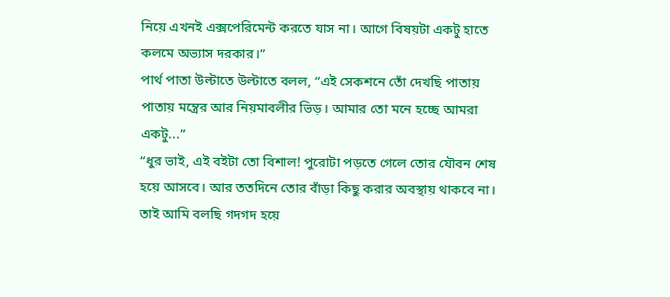নিয়ে এখনই এক্সপেরিমেন্ট করতে যাস না। আগে বিষয়টা একটু হাতে কলমে অভ্যাস দরকার।”
পার্থ পাতা উল্টাতে উল্টাতে বলল, “এই সেকশনে তোঁ দেখছি পাতায় পাতায় মন্ত্রের আর নিয়মাবলীর ভিড়। আমার তো মনে হচ্ছে আমরা একটু...”
“ধুর ভাই, এই বইটা তো বিশাল! পুরোটা পড়তে গেলে তোর যৌবন শেষ হয়ে আসবে। আর ততদিনে তোর বাঁড়া কিছু করার অবস্থায় থাকবে না। তাই আমি বলছি গদগদ হয়ে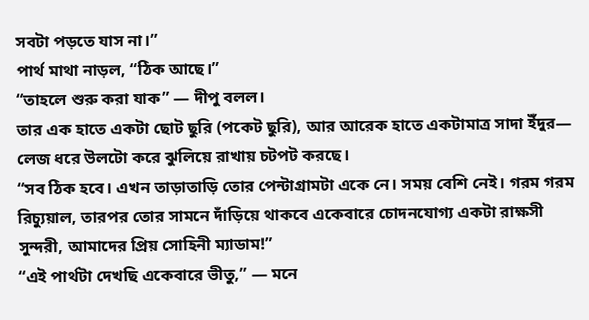সবটা পড়তে যাস না।”
পার্থ মাথা নাড়ল, “ঠিক আছে।”
“তাহলে শুরু করা যাক” — দীপু বলল।
তার এক হাতে একটা ছোট ছুরি (পকেট ছুরি), আর আরেক হাতে একটামাত্র সাদা ইঁদুর— লেজ ধরে উলটো করে ঝুলিয়ে রাখায় চটপট করছে।
“সব ঠিক হবে। এখন তাড়াতাড়ি তোর পেন্টাগ্রামটা একে নে। সময় বেশি নেই। গরম গরম রিচ্যুয়াল, তারপর তোর সামনে দাঁড়িয়ে থাকবে একেবারে চোদনযোগ্য একটা রাক্ষসী সুন্দরী, আমাদের প্রিয় সোহিনী ম্যাডাম!”
“এই পার্থটা দেখছি একেবারে ভীতু,” — মনে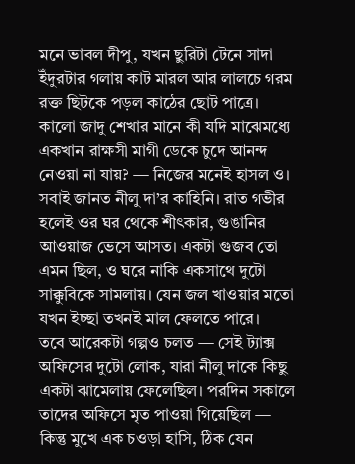মনে ভাবল দীপু, যখন ছুরিটা টেনে সাদা ইঁদুরটার গলায় কাট মারল আর লালচে গরম রক্ত ছিটকে পড়ল কাঠের ছোট পাত্রে।
কালো জাদু শেখার মানে কী যদি মাঝেমধ্যে একখান রাক্ষসী মাগী ডেকে চুদে আনন্দ নেওয়া না যায়? — নিজের মনেই হাসল ও।
সবাই জানত নীলু দা’র কাহিনি। রাত গভীর হলেই ওর ঘর থেকে শীৎকার, গুঙানির আওয়াজ ভেসে আসত। একটা গুজব তো এমন ছিল, ও ঘরে নাকি একসাথে দুটো সাক্কুবিকে সামলায়। যেন জল খাওয়ার মতো যখন ইচ্ছা তখনই মাল ফেলতে পারে।
তবে আরেকটা গল্পও চলত — সেই ট্যাক্স অফিসের দুটো লোক, যারা নীলু দাকে কিছু একটা ঝামেলায় ফেলেছিল। পরদিন সকালে তাদের অফিসে মৃত পাওয়া গিয়েছিল — কিন্তু মুখে এক চওড়া হাসি, ঠিক যেন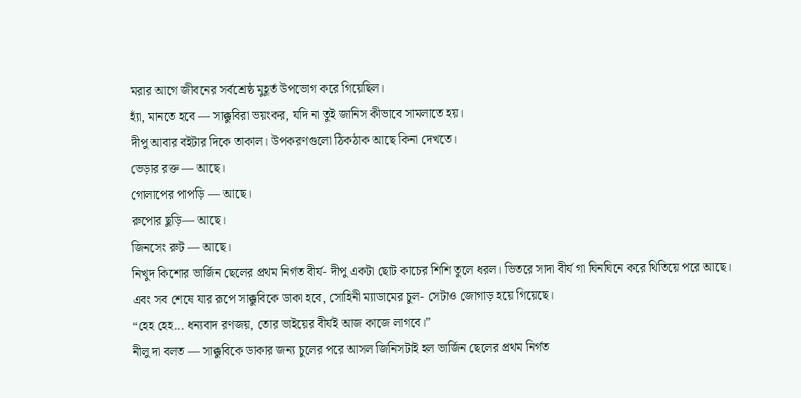মরার আগে জীবনের সর্বশ্রেষ্ঠ মুহূর্ত উপভোগ করে গিয়েছিল।
হ্যাঁ, মানতে হবে — সাক্কুবিরা ভয়ংকর, যদি না তুই জানিস কীভাবে সামলাতে হয়।
দীপু আবার বইটার দিকে তাকাল। উপকরণগুলো ঠিকঠাক আছে কিনা দেখতে।
ভেড়ার রক্ত — আছে।
গোলাপের পাপড়ি — আছে।
রুপোর ছুড়ি— আছে।
জিনসেং রুট — আছে।
নিখুদ কিশোর ভার্জিন ছেলের প্রথম নির্গত বীর্য- দীপু একটা ছোট কাচের শিশি তুলে ধরল। ভিতরে সাদা বীর্য গা ঘিনঘিনে করে থিতিয়ে পরে আছে।
এবং সব শেষে যার রূপে সাক্কুবিকে ডাকা হবে, সোহিনী ম্যাডামের চুল- সেটাও জোগাড় হয়ে গিয়েছে।
“হেহ হেহ... ধন্যবাদ রণজয়, তোর ভাইয়ের বীর্যই আজ কাজে লাগবে।”
নীলু দা বলত — সাক্কুবিকে ডাকার জন্য চুলের পরে আসল জিনিসটাই হল ভার্জিন ছেলের প্রথম নির্গত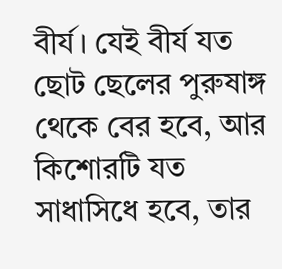বীর্য। যেই বীর্য যত ছোট ছেলের পুরুষাঙ্গ থেকে বের হবে, আর কিশোরটি যত সাধাসিধে হবে, তার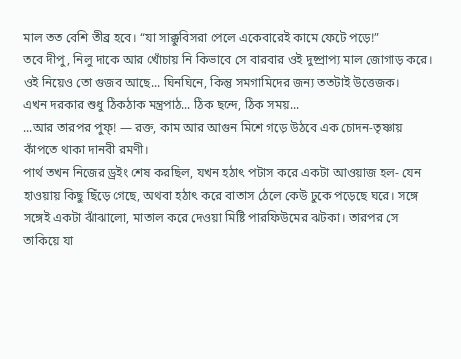মাল তত বেশি তীব্র হবে। “যা সাক্কুবিসরা পেলে একেবারেই কামে ফেটে পড়ে!”
তবে দীপু, নিলু দাকে আর খোঁচায় নি কিভাবে সে বারবার ওই দুষ্প্রাপ্য মাল জোগাড় করে। ওই নিয়েও তো গুজব আছে... ঘিনঘিনে, কিন্তু সমগামিদের জন্য ততটাই উত্তেজক।
এখন দরকার শুধু ঠিকঠাক মন্ত্রপাঠ... ঠিক ছন্দে, ঠিক সময়...
...আর তারপর পুফ্! — রক্ত, কাম আর আগুন মিশে গড়ে উঠবে এক চোদন-তৃষ্ণায় কাঁপতে থাকা দানবী রমণী।
পার্থ তখন নিজের ড্রইং শেষ করছিল, যখন হঠাৎ পটাস করে একটা আওয়াজ হল- যেন হাওয়ায় কিছু ছিঁড়ে গেছে, অথবা হঠাৎ করে বাতাস ঠেলে কেউ ঢুকে পড়েছে ঘরে। সঙ্গে সঙ্গেই একটা ঝাঁঝালো, মাতাল করে দেওয়া মিষ্টি পারফিউমের ঝটকা। তারপর সে তাকিয়ে যা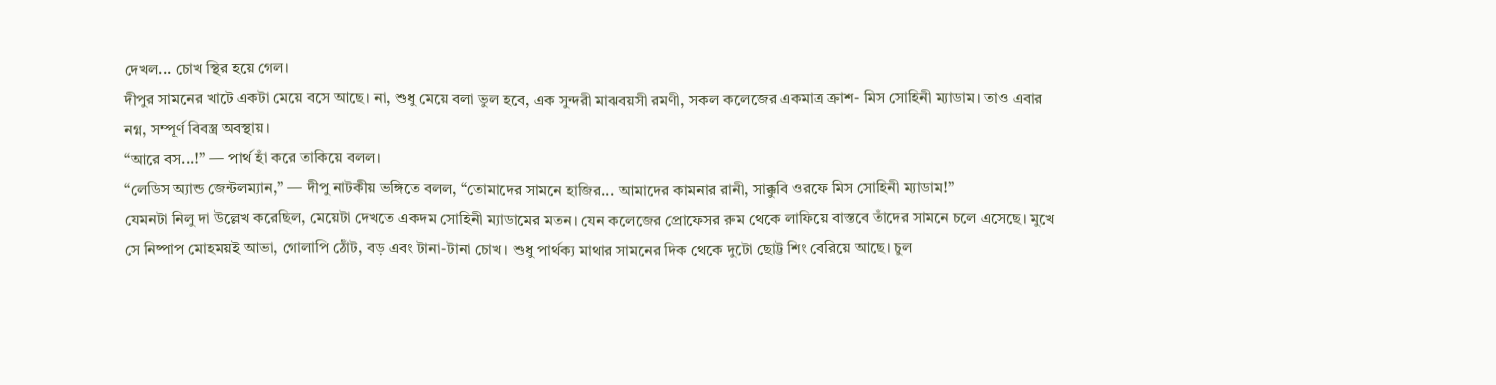দেখল... চোখ স্থির হয়ে গেল।
দীপুর সামনের খাটে একটা মেয়ে বসে আছে। না, শুধু মেয়ে বলা ভুল হবে, এক সুন্দরী মাঝবয়সী রমণী, সকল কলেজের একমাত্র ক্রাশ- মিস সোহিনী ম্যাডাম। তাও এবার নগ্ন, সম্পূর্ণ বিবস্ত্র অবস্থায়।
“আরে বস...!” — পার্থ হাঁ করে তাকিয়ে বলল।
“লেডিস অ্যান্ড জেন্টলম্যান,” — দীপু নাটকীয় ভঙ্গিতে বলল, “তোমাদের সামনে হাজির... আমাদের কামনার রানী, সাক্কুবি ওরফে মিস সোহিনী ম্যাডাম!”
যেমনটা নিলু দা উল্লেখ করেছিল, মেয়েটা দেখতে একদম সোহিনী ম্যাডামের মতন। যেন কলেজের প্রোফেসর রুম থেকে লাফিয়ে বাস্তবে তাঁদের সামনে চলে এসেছে। মুখে সে নিষ্পাপ মোহময়ই আভা, গোলাপি ঠোঁট, বড় এবং টানা-টানা চোখ। শুধু পার্থক্য মাথার সামনের দিক থেকে দুটো ছোট্ট শিং বেরিয়ে আছে। চুল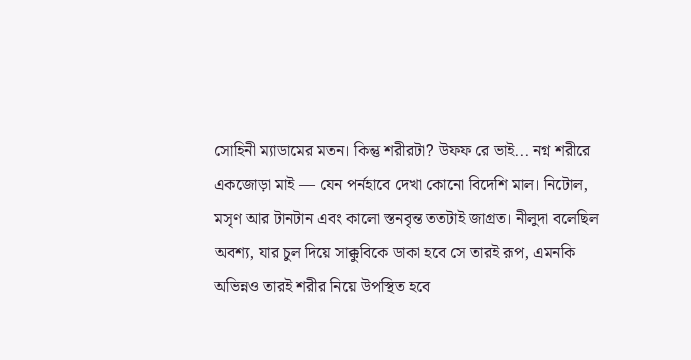সোহিনী ম্যাডামের মতন। কিন্তু শরীরটা? উফফ রে ভাই... নগ্ন শরীরে একজোড়া মাই — যেন পর্নহাবে দেখা কোনো বিদেশি মাল। নিটোল, মসৃণ আর টানটান এবং কালো স্তনবৃন্ত ততটাই জাগ্রত। নীলুদা বলেছিল অবশ্য, যার চুল দিয়ে সাক্কুবিকে ডাকা হবে সে তারই রূপ, এমনকি অভিন্নও তারই শরীর নিয়ে উপস্থিত হবে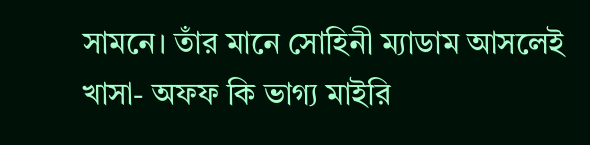সামনে। তাঁর মানে সোহিনী ম্যাডাম আসলেই খাসা- অফফ কি ভাগ্য মাইরি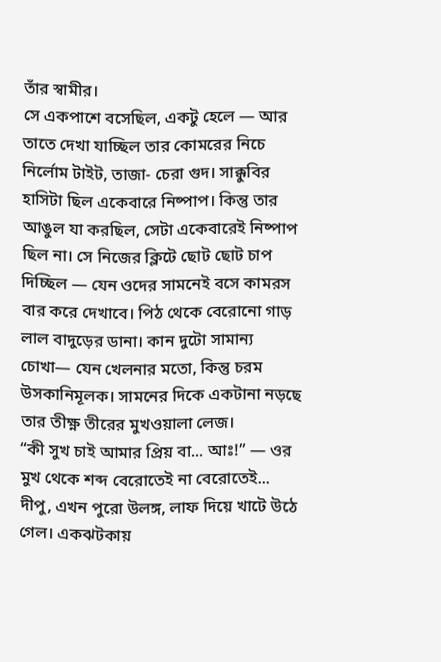তাঁর স্বামীর।
সে একপাশে বসেছিল, একটু হেলে — আর তাতে দেখা যাচ্ছিল তার কোমরের নিচে নির্লোম টাইট, তাজা- চেরা গুদ। সাক্কুবির হাসিটা ছিল একেবারে নিষ্পাপ। কিন্তু তার আঙুল যা করছিল, সেটা একেবারেই নিষ্পাপ ছিল না। সে নিজের ক্লিটে ছোট ছোট চাপ দিচ্ছিল — যেন ওদের সামনেই বসে কামরস বার করে দেখাবে। পিঠ থেকে বেরোনো গাড় লাল বাদুড়ের ডানা। কান দুটো সামান্য চোখা— যেন খেলনার মতো, কিন্তু চরম উসকানিমূলক। সামনের দিকে একটানা নড়ছে তার তীক্ষ্ণ তীরের মুখওয়ালা লেজ।
“কী সুখ চাই আমার প্রিয় বা... আঃ!” — ওর মুখ থেকে শব্দ বেরোতেই না বেরোতেই...
দীপু, এখন পুরো উলঙ্গ, লাফ দিয়ে খাটে উঠে গেল। একঝটকায়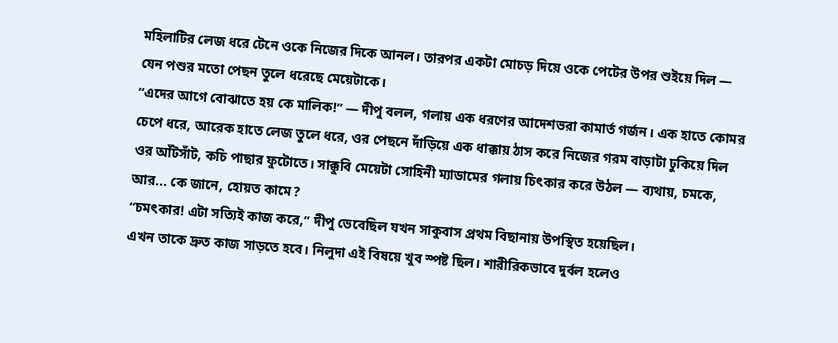মহিলাটির লেজ ধরে টেনে ওকে নিজের দিকে আনল। তারপর একটা মোচড় দিয়ে ওকে পেটের উপর শুইয়ে দিল — যেন পশুর মতো পেছন তুলে ধরেছে মেয়েটাকে।
“এদের আগে বোঝাতে হয় কে মালিক!” — দীপু বলল, গলায় এক ধরণের আদেশভরা কামার্ত গর্জন। এক হাতে কোমর চেপে ধরে, আরেক হাতে লেজ তুলে ধরে, ওর পেছনে দাঁড়িয়ে এক ধাক্কায় ঠাস করে নিজের গরম বাড়াটা ঢুকিয়ে দিল ওর আঁটসাঁট, কচি পাছার ফুটোতে। সাক্কুবি মেয়েটা সোহিনী ম্যাডামের গলায় চিৎকার করে উঠল — ব্যথায়, চমকে, আর... কে জানে, হোয়ত কামে?
“চমৎকার! এটা সত্যিই কাজ করে,” দীপু ভেবেছিল যখন সাকুবাস প্রথম বিছানায় উপস্থিত হয়েছিল।
এখন তাকে দ্রুত কাজ সাড়তে হবে। নিলুদা এই বিষয়ে খুব স্পষ্ট ছিল। শারীরিকভাবে দুর্বল হলেও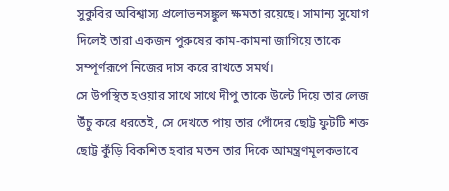সুকুবির অবিশ্বাস্য প্রলোভনসঙ্কুল ক্ষমতা রয়েছে। সামান্য সুযোগ দিলেই তারা একজন পুরুষের কাম-কামনা জাগিয়ে তাকে সম্পূর্ণরূপে নিজের দাস করে রাখতে সমর্থ।
সে উপস্থিত হওয়ার সাথে সাথে দীপু তাকে উল্টে দিয়ে তার লেজ উঁচু করে ধরতেই, সে দেখতে পায় তার পোঁদের ছোট্ট ফুটটি শক্ত ছোট্ট কুঁড়ি বিকশিত হবার মতন তার দিকে আমন্ত্রণমূলকভাবে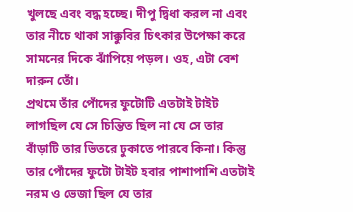খুলছে এবং বদ্ধ হচ্ছে। দীপু দ্বিধা করল না এবং তার নীচে থাকা সাক্কুবির চিৎকার উপেক্ষা করে সামনের দিকে ঝাঁপিয়ে পড়ল। ওহ, এটা বেশ দারুন তোঁ।
প্রথমে তাঁর পোঁদের ফুটোটি এতটাই টাইট লাগছিল যে সে চিন্তিত ছিল না যে সে তার বাঁড়াটি তার ভিতরে ঢুকাতে পারবে কিনা। কিন্তু তার পোঁদের ফুটো টাইট হবার পাশাপাশি এতটাই নরম ও ভেজা ছিল যে তার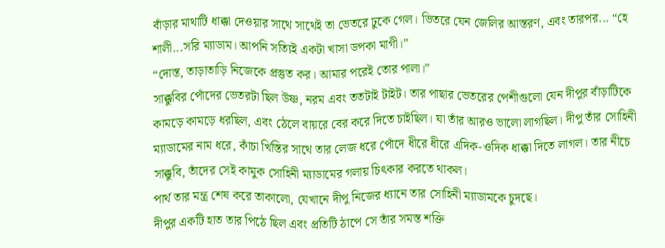বাঁড়ার মাথাটি ধাক্কা দেওয়ার সাথে সাথেই তা ভেতরে ঢুকে গেল। ভিতরে যেন জেলির আস্তরণ, এবং তারপর... “হে শালী...সরি ম্যাডাম। আপনি সত্যিই একটা খাসা ডপকা মাগী।”
“দোস্ত, তাড়াতাড়ি নিজেকে প্রস্তুত কর। আমার পরেই তোর পালা।”
সাক্কুবির পোঁদের ভেতরটা ছিল উষ্ণ, নরম এবং ততটাই টাইট। তার পাছার ভেতরের পেশীগুলো যেন দীপুর বাঁড়াটিকে কামড়ে কামড়ে ধরছিল, এবং ঠেলে বায়রে বের করে দিতে চাইছিল। যা তাঁর আরও ভালো লাগছিল। দীপু তাঁর সোহিনী ম্যাডামের নাম ধরে, কাঁচা খিস্তির সাথে তার লেজ ধরে পোঁদে ধীরে ধীরে এদিক-ওদিক ধাক্কা দিতে লাগল। তার নীচে সাক্কুবি, তাঁদের সেই কামুক সোহিনী ম্যাডামের গলায় চিৎকার করতে থাকল।
পার্থ তার মন্ত্র শেষ করে তাকালো, যেখানে দীপু নিজের ধ্যানে তার সোহিনী ম্যাডামকে চুদছে।
দীপুর একটি হাত তার পিঠে ছিল এবং প্রতিটি ঠাপে সে তাঁর সমস্ত শক্তি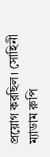প্রয়োগ করছিল। সোহিনী ম্যাডাম রুপি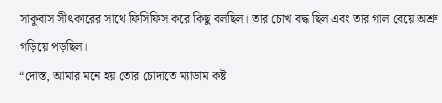সাকুবাস সীৎকারের সাথে ফিসিফিস করে কিছু বলছিল। তার চোখ বদ্ধ ছিল এবং তার গাল বেয়ে অশ্রু গড়িয়ে পড়ছিল।
“দোস্ত, আমার মনে হয় তোর চোদাতে ম্যাডাম কষ্ট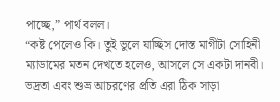পাচ্ছে,” পার্থ বলল।
“কষ্ট পেলেও কি। তুই ভুলে যাচ্ছিস দোস্ত মাগীটা সোহিনী ম্যাডামের মতন দেখতে হলেও, আসলে সে একটা দানবী। ভদ্রতা এবং শুভ্র আচরণের প্রতি এরা ঠিক সাড়া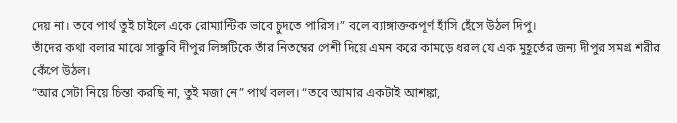দেয় না। তবে পার্থ তুই চাইলে একে রোম্যান্টিক ভাবে চুদতে পারিস।” বলে ব্যাঙ্গাক্তকপূর্ণ হাঁসি হেঁসে উঠল দিপু।
তাঁদের কথা বলার মাঝে সাক্কুবি দীপুর লিঙ্গটিকে তাঁর নিতম্বের পেশী দিয়ে এমন করে কামড়ে ধরল যে এক মুহূর্তের জন্য দীপুর সমগ্র শরীর কেঁপে উঠল।
“আর সেটা নিয়ে চিন্তা করছি না, তুই মজা নে” পার্থ বলল। “তবে আমার একটাই আশঙ্কা,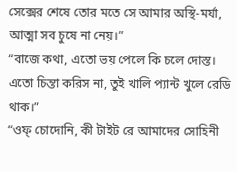সেক্সের শেষে তোর মতে সে আমার অস্থি-মর্যা, আত্মা সব চুষে না নেয়।”
“বাজে কথা, এতো ভয় পেলে কি চলে দোস্ত। এতো চিন্তা করিস না, তুই খালি প্যান্ট খুলে রেডি থাক।”
“ওফ্ চোদোনি, কী টাইট রে আমাদের সোহিনী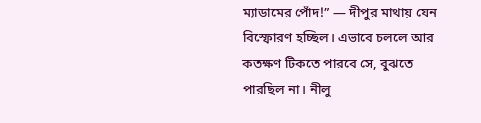ম্যাডামের পোঁদ!” — দীপুর মাথায় যেন বিস্ফোরণ হচ্ছিল। এভাবে চললে আর কতক্ষণ টিকতে পারবে সে, বুঝতে পারছিল না। নীলু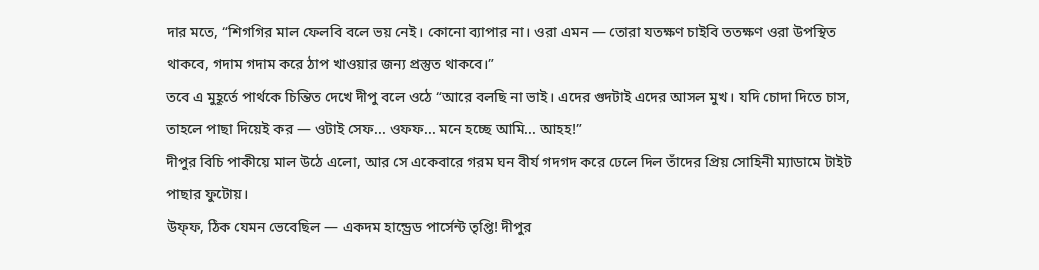দার মতে, “শিগগির মাল ফেলবি বলে ভয় নেই। কোনো ব্যাপার না। ওরা এমন — তোরা যতক্ষণ চাইবি ততক্ষণ ওরা উপস্থিত থাকবে, গদাম গদাম করে ঠাপ খাওয়ার জন্য প্রস্তুত থাকবে।”
তবে এ মুহূর্তে পার্থকে চিন্তিত দেখে দীপু বলে ওঠে “আরে বলছি না ভাই। এদের গুদটাই এদের আসল মুখ। যদি চোদা দিতে চাস, তাহলে পাছা দিয়েই কর — ওটাই সেফ... ওফফ... মনে হচ্ছে আমি... আহহ!”
দীপুর বিচি পাকীয়ে মাল উঠে এলো, আর সে একেবারে গরম ঘন বীর্য গদগদ করে ঢেলে দিল তাঁদের প্রিয় সোহিনী ম্যাডামে টাইট পাছার ফুটোয়।
উফ্ফ, ঠিক যেমন ভেবেছিল — একদম হান্ড্রেড পার্সেন্ট তৃপ্তি! দীপুর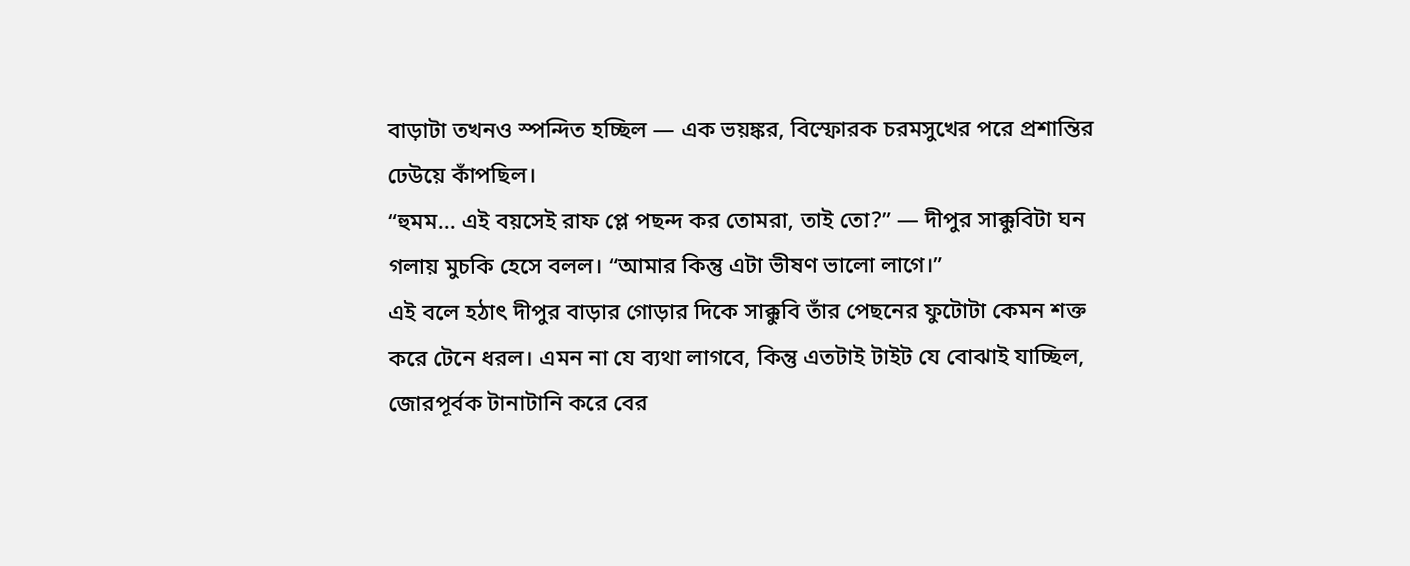বাড়াটা তখনও স্পন্দিত হচ্ছিল — এক ভয়ঙ্কর, বিস্ফোরক চরমসুখের পরে প্রশান্তির ঢেউয়ে কাঁপছিল।
“হুমম... এই বয়সেই রাফ প্লে পছন্দ কর তোমরা, তাই তো?” — দীপুর সাক্কুবিটা ঘন গলায় মুচকি হেসে বলল। “আমার কিন্তু এটা ভীষণ ভালো লাগে।”
এই বলে হঠাৎ দীপুর বাড়ার গোড়ার দিকে সাক্কুবি তাঁর পেছনের ফুটোটা কেমন শক্ত করে টেনে ধরল। এমন না যে ব্যথা লাগবে, কিন্তু এতটাই টাইট যে বোঝাই যাচ্ছিল, জোরপূর্বক টানাটানি করে বের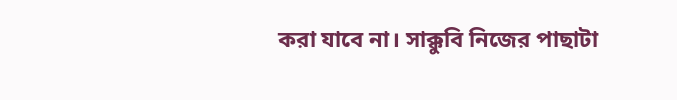করা যাবে না। সাক্কুবি নিজের পাছাটা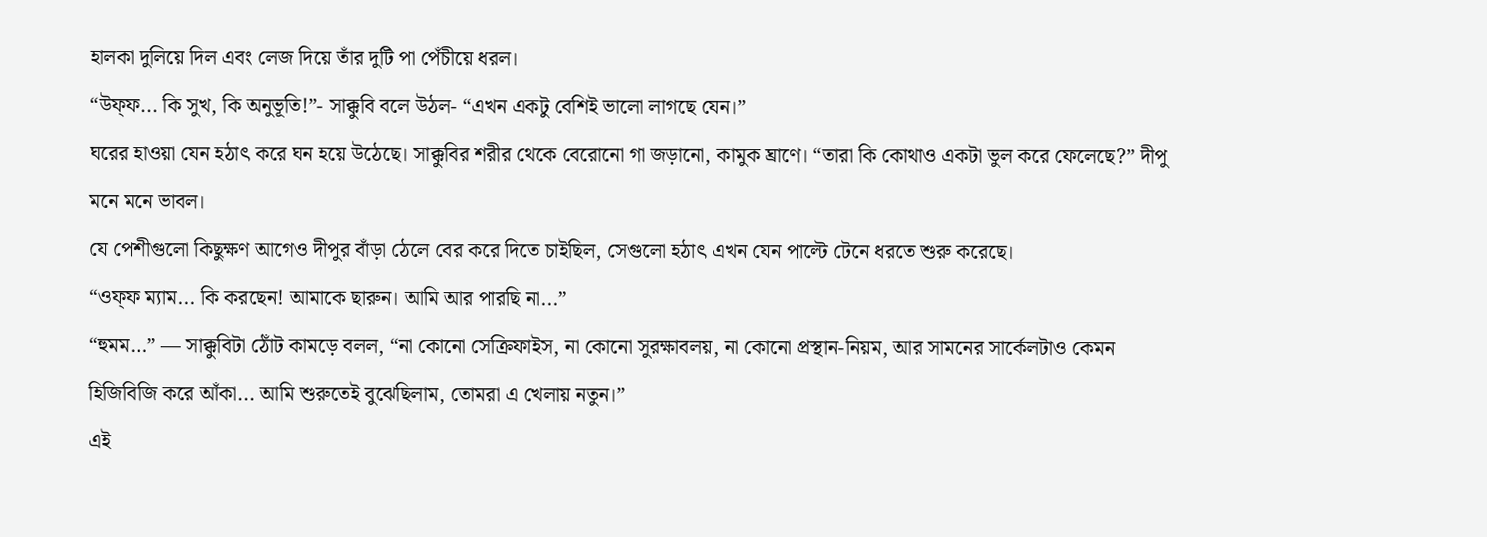হালকা দুলিয়ে দিল এবং লেজ দিয়ে তাঁর দুটি পা পেঁচীয়ে ধরল।
“উফ্ফ... কি সুখ, কি অনুভূতি!”- সাক্কুবি বলে উঠল- “এখন একটু বেশিই ভালো লাগছে যেন।”
ঘরের হাওয়া যেন হঠাৎ করে ঘন হয়ে উঠেছে। সাক্কুবির শরীর থেকে বেরোনো গা জড়ানো, কামুক ঘ্রাণে। “তারা কি কোথাও একটা ভুল করে ফেলেছে?” দীপু মনে মনে ভাবল।
যে পেশীগুলো কিছুক্ষণ আগেও দীপুর বাঁড়া ঠেলে বের করে দিতে চাইছিল, সেগুলো হঠাৎ এখন যেন পাল্টে টেনে ধরতে শুরু করেছে।
“ওফ্ফ ম্যাম... কি করছেন! আমাকে ছারুন। আমি আর পারছি না...”
“হুমম…” — সাক্কুবিটা ঠোঁট কামড়ে বলল, “না কোনো সেক্রিফাইস, না কোনো সুরক্ষাবলয়, না কোনো প্রস্থান-নিয়ম, আর সামনের সার্কেলটাও কেমন হিজিবিজি করে আঁকা... আমি শুরুতেই বুঝেছিলাম, তোমরা এ খেলায় নতুন।”
এই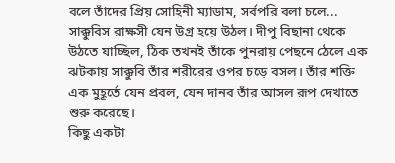বলে তাঁদের প্রিয় সোহিনী ম্যাডাম, সর্বপরি বলা চলে... সাক্কুবিস রাক্ষসী যেন উগ্র হয়ে উঠল। দীপু বিছানা থেকে উঠতে যাচ্ছিল, ঠিক তখনই তাঁকে পুনরায় পেছনে ঠেলে এক ঝটকায় সাক্কুবি তাঁর শরীরের ওপর চড়ে বসল। তাঁর শক্তি এক মুহূর্তে যেন প্রবল, যেন দানব তাঁর আসল রূপ দেখাতে শুরু করেছে।
কিছু একটা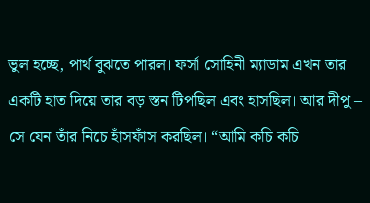ভুল হচ্ছে, পার্থ বুঝতে পারল। ফর্সা সোহিনী ম্যাডাম এখন তার একটি হাত দিয়ে তার বড় স্তন টিপছিল এবং হাসছিল। আর দীপু – সে যেন তাঁর নিচে হাঁসফাঁস করছিল। “আমি কচি কচি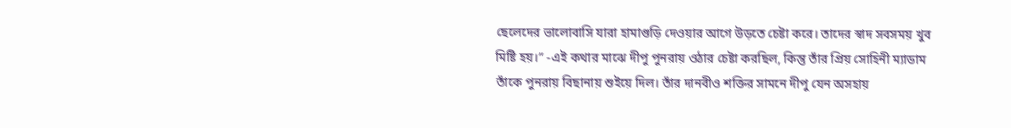ছেলেদের ভালোবাসি যারা হামাগুড়ি দেওয়ার আগে উড়তে চেষ্টা করে। তাদের স্বাদ সবসময় খুব মিষ্টি হয়।” -এই কথার মাঝে দীপু পুনরায় ওঠার চেষ্টা করছিল, কিন্তু তাঁর প্রিয় সোহিনী ম্যাডাম তাঁকে পুনরায় বিছানায় শুইয়ে দিল। তাঁর দানবীও শক্তির সামনে দীপু যেন অসহায়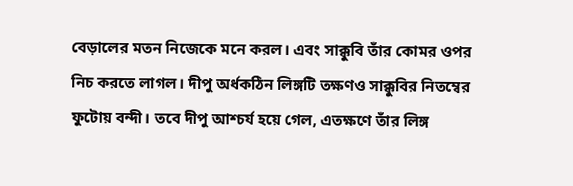বেড়ালের মতন নিজেকে মনে করল। এবং সাক্কুবি তাঁর কোমর ওপর নিচ করতে লাগল। দীপু অর্ধকঠিন লিঙ্গটি তক্ষণও সাক্কুবির নিতম্বের ফুটোয় বন্দী। তবে দীপু আশ্চর্য হয়ে গেল, এতক্ষণে তাঁর লিঙ্গ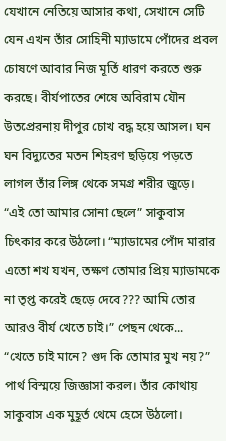যেখানে নেতিয়ে আসার কথা, সেখানে সেটি যেন এখন তাঁর সোহিনী ম্যাডামে পোঁদের প্রবল চোষণে আবার নিজ মূর্তি ধারণ করতে শুরু করছে। বীর্যপাতের শেষে অবিরাম যৌন উতপ্রেরনায় দীপুর চোখ বদ্ধ হয়ে আসল। ঘন ঘন বিদ্যুতের মতন শিহরণ ছড়িয়ে পড়তে লাগল তাঁর লিঙ্গ থেকে সমগ্র শরীর জুড়ে।
“এই তো আমার সোনা ছেলে” সাকুবাস চিৎকার করে উঠলো। “ম্যাডামের পোঁদ মারার এতো শখ যখন, তক্ষণ তোমার প্রিয় ম্যাডামকে না তৃপ্ত করেই ছেড়ে দেবে??? আমি তোর আরও বীর্য খেতে চাই।” পেছন থেকে...
“খেতে চাই মানে? গুদ কি তোমার মুখ নয়?” পার্থ বিস্ময়ে জিজ্ঞাসা করল। তাঁর কোথায় সাকুবাস এক মুহূর্ত থেমে হেসে উঠলো।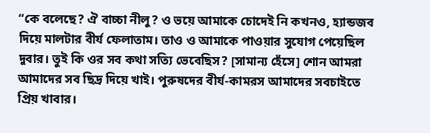“কে বলেছে? ঐ বাচ্চা নীলু? ও ভয়ে আমাকে চোদেই নি কখনও, হ্যান্ডজব দিয়ে মালটার বীর্য ফেলাতাম। তাও ও আমাকে পাওয়ার সুযোগ পেয়েছিল দুবার। তুই কি ওর সব কথা সত্যি ভেবেছিস? [সামান্য হেঁসে] শোন আমরা আমাদের সব ছিদ্র দিয়ে খাই। পুরুষদের বীর্য-কামরস আমাদের সবচাইতে প্রিয় খাবার।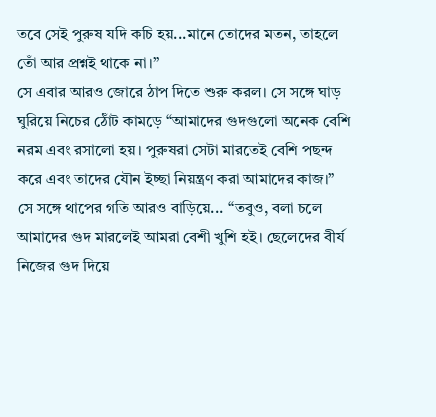তবে সেই পুরুষ যদি কচি হয়...মানে তোদের মতন, তাহলে তোঁ আর প্রশ্নই থাকে না।”
সে এবার আরও জোরে ঠাপ দিতে শুরু করল। সে সঙ্গে ঘাড় ঘুরিয়ে নিচের ঠোঁট কামড়ে “আমাদের গুদগুলো অনেক বেশি নরম এবং রসালো হয়। পুরুষরা সেটা মারতেই বেশি পছন্দ করে এবং তাদের যৌন ইচ্ছা নিয়ন্ত্রণ করা আমাদের কাজ।”
সে সঙ্গে থাপের গতি আরও বাড়িয়ে... “তবুও, বলা চলে আমাদের গুদ মারলেই আমরা বেশী খুশি হই। ছেলেদের বীর্য নিজের গুদ দিয়ে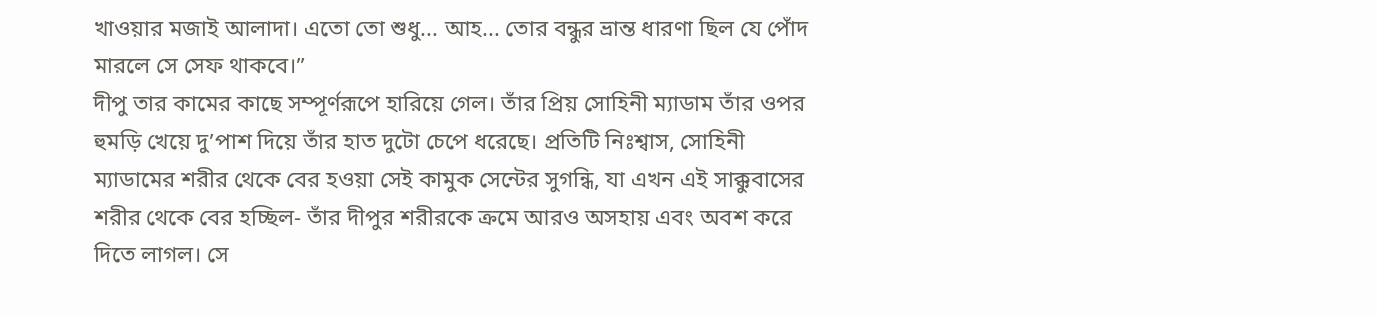খাওয়ার মজাই আলাদা। এতো তো শুধু... আহ... তোর বন্ধুর ভ্রান্ত ধারণা ছিল যে পোঁদ মারলে সে সেফ থাকবে।”
দীপু তার কামের কাছে সম্পূর্ণরূপে হারিয়ে গেল। তাঁর প্রিয় সোহিনী ম্যাডাম তাঁর ওপর হুমড়ি খেয়ে দু’পাশ দিয়ে তাঁর হাত দুটো চেপে ধরেছে। প্রতিটি নিঃশ্বাস, সোহিনী ম্যাডামের শরীর থেকে বের হওয়া সেই কামুক সেন্টের সুগন্ধি, যা এখন এই সাক্কুবাসের শরীর থেকে বের হচ্ছিল- তাঁর দীপুর শরীরকে ক্রমে আরও অসহায় এবং অবশ করে দিতে লাগল। সে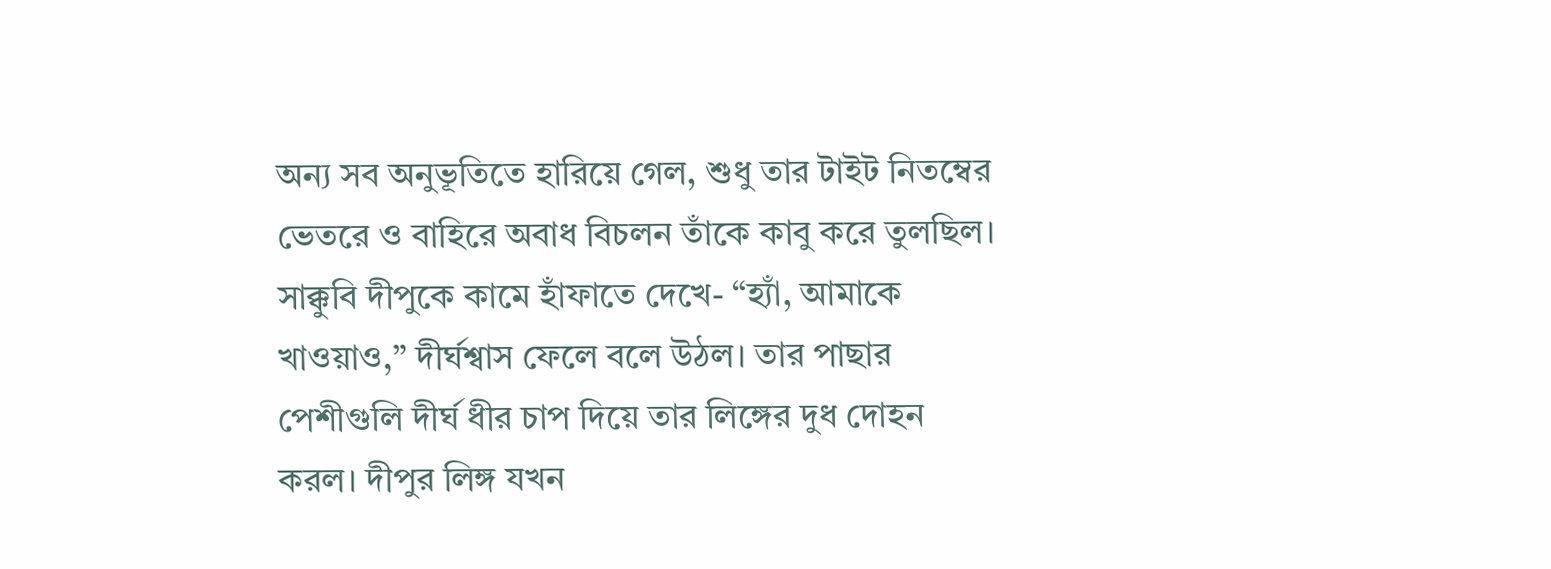অন্য সব অনুভূতিতে হারিয়ে গেল, শুধু তার টাইট নিতম্বের ভেতরে ও বাহিরে অবাধ বিচলন তাঁকে কাবু করে তুলছিল।
সাক্কুবি দীপুকে কামে হাঁফাতে দেখে- “হ্যাঁ, আমাকে খাওয়াও,” দীর্ঘশ্বাস ফেলে বলে উঠল। তার পাছার পেশীগুলি দীর্ঘ ধীর চাপ দিয়ে তার লিঙ্গের দুধ দোহন করল। দীপুর লিঙ্গ যখন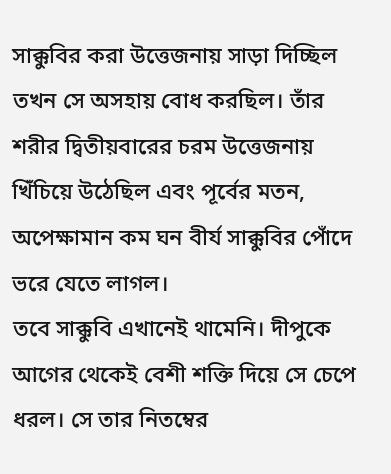সাক্কুবির করা উত্তেজনায় সাড়া দিচ্ছিল তখন সে অসহায় বোধ করছিল। তাঁর শরীর দ্বিতীয়বারের চরম উত্তেজনায় খিঁচিয়ে উঠেছিল এবং পূর্বের মতন, অপেক্ষামান কম ঘন বীর্য সাক্কুবির পোঁদে ভরে যেতে লাগল।
তবে সাক্কুবি এখানেই থামেনি। দীপুকে আগের থেকেই বেশী শক্তি দিয়ে সে চেপে ধরল। সে তার নিতম্বের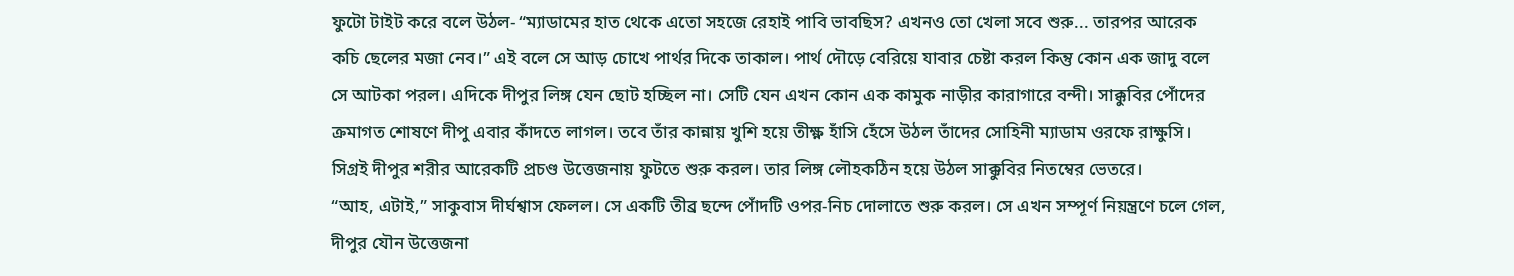ফুটো টাইট করে বলে উঠল- “ম্যাডামের হাত থেকে এতো সহজে রেহাই পাবি ভাবছিস? এখনও তো খেলা সবে শুরু... তারপর আরেক কচি ছেলের মজা নেব।” এই বলে সে আড় চোখে পার্থর দিকে তাকাল। পার্থ দৌড়ে বেরিয়ে যাবার চেষ্টা করল কিন্তু কোন এক জাদু বলে সে আটকা পরল। এদিকে দীপুর লিঙ্গ যেন ছোট হচ্ছিল না। সেটি যেন এখন কোন এক কামুক নাড়ীর কারাগারে বন্দী। সাক্কুবির পোঁদের ক্রমাগত শোষণে দীপু এবার কাঁদতে লাগল। তবে তাঁর কান্নায় খুশি হয়ে তীক্ষ্ণ হাঁসি হেঁসে উঠল তাঁদের সোহিনী ম্যাডাম ওরফে রাক্ষুসি। সিগ্রই দীপুর শরীর আরেকটি প্রচণ্ড উত্তেজনায় ফুটতে শুরু করল। তার লিঙ্গ লৌহকঠিন হয়ে উঠল সাক্কুবির নিতম্বের ভেতরে।
“আহ, এটাই,” সাকুবাস দীর্ঘশ্বাস ফেলল। সে একটি তীব্র ছন্দে পোঁদটি ওপর-নিচ দোলাতে শুরু করল। সে এখন সম্পূর্ণ নিয়ন্ত্রণে চলে গেল, দীপুর যৌন উত্তেজনা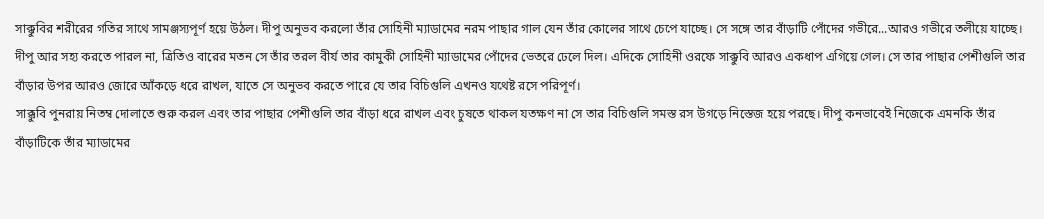সাক্কুবির শরীরের গতির সাথে সামঞ্জস্যপূর্ণ হয়ে উঠল। দীপু অনুভব করলো তাঁর সোহিনী ম্যাডামের নরম পাছার গাল যেন তাঁর কোলের সাথে চেপে যাচ্ছে। সে সঙ্গে তার বাঁড়াটি পোঁদের গভীরে...আরও গভীরে তলীয়ে যাচ্ছে। দীপু আর সহ্য করতে পারল না, ত্রিতিও বারের মতন সে তাঁর তরল বীর্য তার কামুকী সোহিনী ম্যাডামের পোঁদের ভেতরে ঢেলে দিল। এদিকে সোহিনী ওরফে সাক্কুবি আরও একধাপ এগিয়ে গেল। সে তার পাছার পেশীগুলি তার বাঁড়ার উপর আরও জোরে আঁকড়ে ধরে রাখল, যাতে সে অনুভব করতে পারে যে তার বিচিগুলি এখনও যথেষ্ট রসে পরিপূর্ণ।
সাক্কুবি পুনরায় নিতম্ব দোলাতে শুরু করল এবং তার পাছার পেশীগুলি তার বাঁড়া ধরে রাখল এবং চুষতে থাকল যতক্ষণ না সে তার বিচিগুলি সমস্ত রস উগড়ে নিস্তেজ হয়ে পরছে। দীপু কনভাবেই নিজেকে এমনকি তাঁর বাঁড়াটিকে তাঁর ম্যাডামের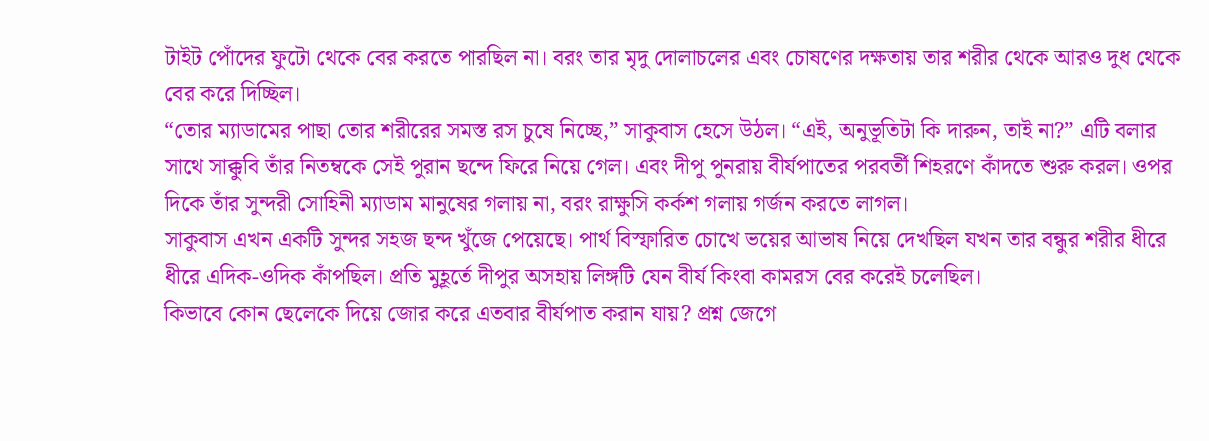টাইট পোঁদের ফুটো থেকে বের করতে পারছিল না। বরং তার মৃদু দোলাচলের এবং চোষণের দক্ষতায় তার শরীর থেকে আরও দুধ থেকে বের করে দিচ্ছিল।
“তোর ম্যাডামের পাছা তোর শরীরের সমস্ত রস চুষে নিচ্ছে,” সাকুবাস হেসে উঠল। “এই, অনুভূতিটা কি দারুন, তাই না?” এটি বলার সাথে সাক্কুবি তাঁর নিতম্বকে সেই পুরান ছন্দে ফিরে নিয়ে গেল। এবং দীপু পুনরায় বীর্যপাতের পরবর্তী শিহরণে কাঁদতে শুরু করল। ওপর দিকে তাঁর সুন্দরী সোহিনী ম্যাডাম মানুষের গলায় না, বরং রাক্ষুসি কর্কশ গলায় গর্জন করতে লাগল।
সাকুবাস এখন একটি সুন্দর সহজ ছন্দ খুঁজে পেয়েছে। পার্থ বিস্ফারিত চোখে ভয়ের আভাষ নিয়ে দেখছিল যখন তার বন্ধুর শরীর ধীরে ধীরে এদিক-ওদিক কাঁপছিল। প্রতি মুহূর্তে দীপুর অসহায় লিঙ্গটি যেন বীর্য কিংবা কামরস বের করেই চলেছিল।
কিভাবে কোন ছেলেকে দিয়ে জোর করে এতবার বীর্যপাত করান যায়? প্রশ্ন জেগে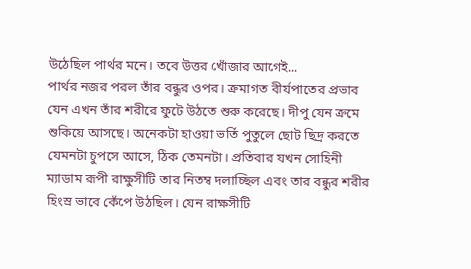উঠেছিল পার্থর মনে। তবে উত্তর খোঁজার আগেই...
পার্থর নজর পরল তাঁর বন্ধুর ওপর। ক্রমাগত বীর্যপাতের প্রভাব যেন এখন তাঁর শরীরে ফুটে উঠতে শুরু করেছে। দীপু যেন ক্রমে শুকিয়ে আসছে। অনেকটা হাওয়া ভর্তি পুতুলে ছোট ছিদ্র করতে যেমনটা চুপসে আসে, ঠিক তেমনটা। প্রতিবার যখন সোহিনী ম্যাডাম রূপী রাক্ষুসীটি তার নিতম্ব দলাচ্ছিল এবং তার বন্ধুর শরীর হিংস্র ভাবে কেঁপে উঠছিল। যেন রাক্ষসীটি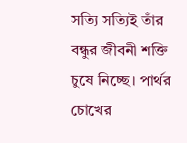সত্যি সত্যিই তাঁর বন্ধুর জীবনী শক্তি চুষে নিচ্ছে। পার্থর চোখের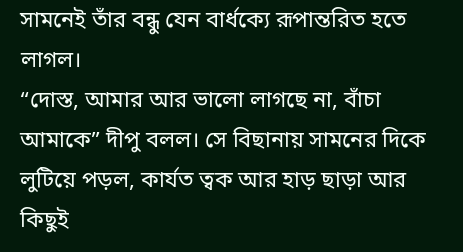সামনেই তাঁর বন্ধু যেন বার্ধক্যে রূপান্তরিত হতে লাগল।
“দোস্ত, আমার আর ভালো লাগছে না, বাঁচা আমাকে” দীপু বলল। সে বিছানায় সামনের দিকে লুটিয়ে পড়ল, কার্যত ত্বক আর হাড় ছাড়া আর কিছুই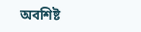অবশিষ্ট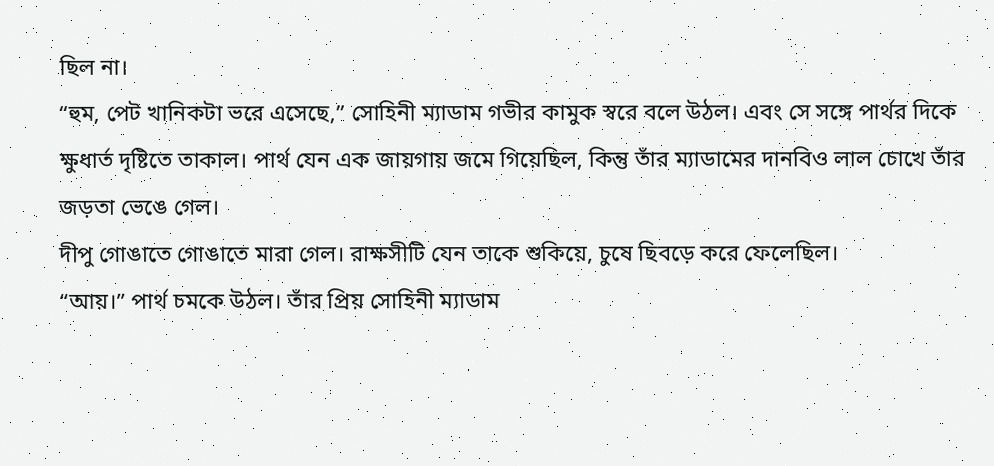ছিল না।
“হুম, পেট খানিকটা ভরে এসেছে,” সোহিনী ম্যাডাম গভীর কামুক স্বরে বলে উঠল। এবং সে সঙ্গে পার্থর দিকে ক্ষুধার্ত দৃষ্টিতে তাকাল। পার্থ যেন এক জায়গায় জমে গিয়েছিল, কিন্তু তাঁর ম্যাডামের দানবিও লাল চোখে তাঁর জড়তা ভেঙে গেল।
দীপু গোঙাতে গোঙাতে মারা গেল। রাক্ষসীটি যেন তাকে শুকিয়ে, চুষে ছিবড়ে করে ফেলেছিল।
“আয়।” পার্থ চমকে উঠল। তাঁর প্রিয় সোহিনী ম্যাডাম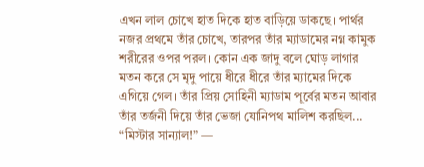এখন লাল চোখে হাত দিকে হাত বাড়িয়ে ডাকছে। পার্থর নজর প্রথমে তাঁর চোখে, তারপর তাঁর ম্যাডামের নগ্ন কামুক শরীরের ওপর পরল। কোন এক জাদু বলে ঘোড় লাগার মতন করে সে মৃদু পায়ে ধীরে ধীরে তাঁর ম্যামের দিকে এগিয়ে গেল। তাঁর প্রিয় সোহিনী ম্যাডাম পূর্বের মতন আবার তাঁর তর্জনী দিয়ে তাঁর ভেজা যোনিপথ মালিশ করছিল...
“মিস্টার সান্যাল!” —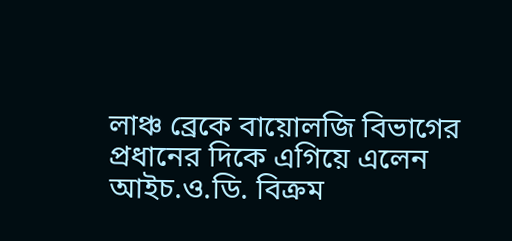লাঞ্চ ব্রেকে বায়োলজি বিভাগের প্রধানের দিকে এগিয়ে এলেন আইচ.ও.ডি. বিক্রম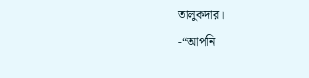তালুকদার।
-“আপনি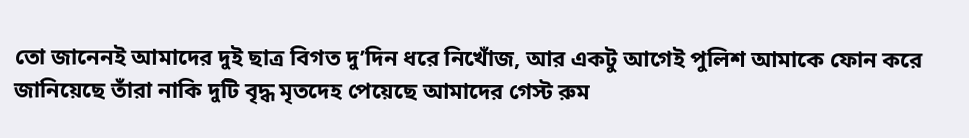তো জানেনই আমাদের দুই ছাত্র বিগত দু’দিন ধরে নিখোঁজ, আর একটু আগেই পুলিশ আমাকে ফোন করে জানিয়েছে তাঁরা নাকি দুটি বৃদ্ধ মৃতদেহ পেয়েছে আমাদের গেস্ট রুম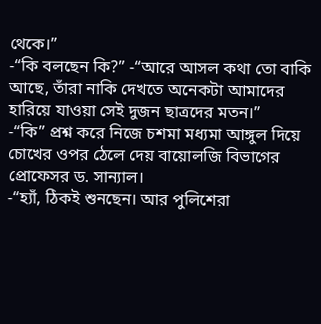থেকে।”
-“কি বলছেন কি?” -“আরে আসল কথা তো বাকি আছে, তাঁরা নাকি দেখতে অনেকটা আমাদের হারিয়ে যাওয়া সেই দুজন ছাত্রদের মতন।”
-“কি” প্রশ্ন করে নিজে চশমা মধ্যমা আঙ্গুল দিয়ে চোখের ওপর ঠেলে দেয় বায়োলজি বিভাগের প্রোফেসর ড. সান্যাল।
-“হ্যাঁ, ঠিকই শুনছেন। আর পুলিশেরা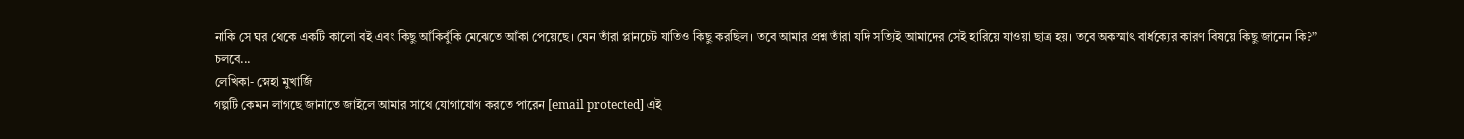নাকি সে ঘর থেকে একটি কালো বই এবং কিছু আঁকিবুঁকি মেঝেতে আঁকা পেয়েছে। যেন তাঁরা প্লানচেট যাতিও কিছু করছিল। তবে আমার প্রশ্ন তাঁরা যদি সত্যিই আমাদের সেই হারিয়ে যাওয়া ছাত্র হয়। তবে অকস্মাৎ বার্ধক্যের কারণ বিষয়ে কিছু জানেন কি?”
চলবে...
লেখিকা- স্নেহা মুখার্জি
গল্পটি কেমন লাগছে জানাতে জাইলে আমার সাথে যোগাযোগ করতে পারেন [email protected] এই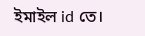ইমাইল id তে।